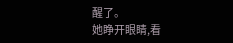醒了。
她睁开眼睛,看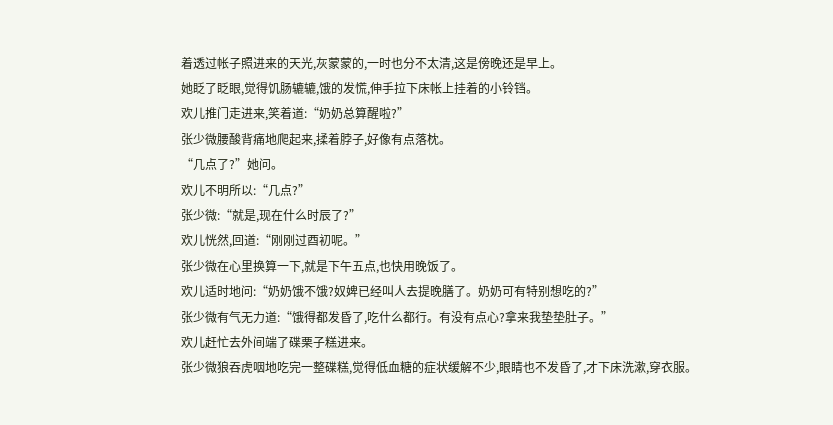着透过帐子照进来的天光,灰蒙蒙的,一时也分不太清,这是傍晚还是早上。
她眨了眨眼,觉得饥肠辘辘,饿的发慌,伸手拉下床帐上挂着的小铃铛。
欢儿推门走进来,笑着道:“奶奶总算醒啦?”
张少微腰酸背痛地爬起来,揉着脖子,好像有点落枕。
“几点了?”她问。
欢儿不明所以:“几点?”
张少微:“就是,现在什么时辰了?”
欢儿恍然,回道:“刚刚过酉初呢。”
张少微在心里换算一下,就是下午五点,也快用晚饭了。
欢儿适时地问:“奶奶饿不饿?奴婢已经叫人去提晚膳了。奶奶可有特别想吃的?”
张少微有气无力道:“饿得都发昏了,吃什么都行。有没有点心?拿来我垫垫肚子。”
欢儿赶忙去外间端了碟栗子糕进来。
张少微狼吞虎咽地吃完一整碟糕,觉得低血糖的症状缓解不少,眼睛也不发昏了,才下床洗漱,穿衣服。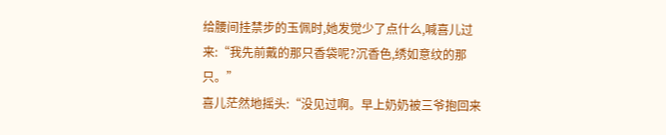给腰间挂禁步的玉佩时,她发觉少了点什么,喊喜儿过来:“我先前戴的那只香袋呢?沉香色,绣如意纹的那只。”
喜儿茫然地摇头:“没见过啊。早上奶奶被三爷抱回来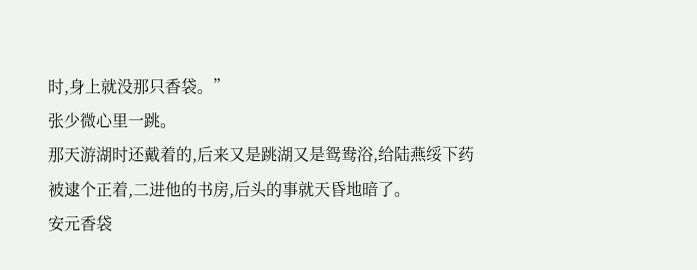时,身上就没那只香袋。”
张少微心里一跳。
那天游湖时还戴着的,后来又是跳湖又是鸳鸯浴,给陆燕绥下药被逮个正着,二进他的书房,后头的事就天昏地暗了。
安元香袋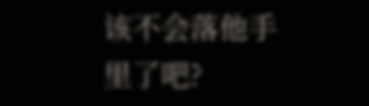该不会落他手里了吧?